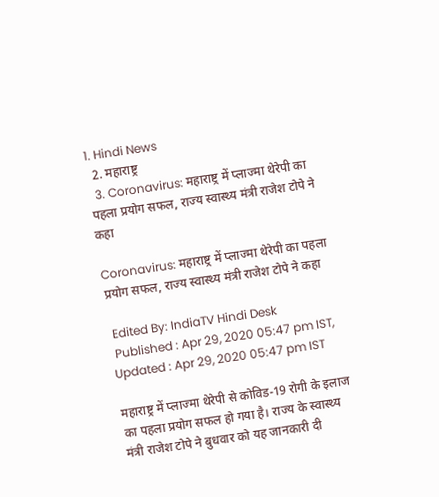1. Hindi News
  2. महाराष्ट्र
  3. Coronavirus: महाराष्ट्र में प्लाज्मा थेरेपी का पहला प्रयोग सफल, राज्य स्वास्थ्य मंत्री राजेश टोपे ने कहा

Coronavirus: महाराष्ट्र में प्लाज्मा थेरेपी का पहला प्रयोग सफल, राज्य स्वास्थ्य मंत्री राजेश टोपे ने कहा

 Edited By: IndiaTV Hindi Desk
 Published : Apr 29, 2020 05:47 pm IST,  Updated : Apr 29, 2020 05:47 pm IST

महाराष्ट्र में प्लाज्मा थेरेपी से कोविड-19 रोगी के इलाज का पहला प्रयोग सफल हो गया है। राज्य के स्वास्थ्य मंत्री राजेश टोपे ने बुधवार को यह जानकारी दी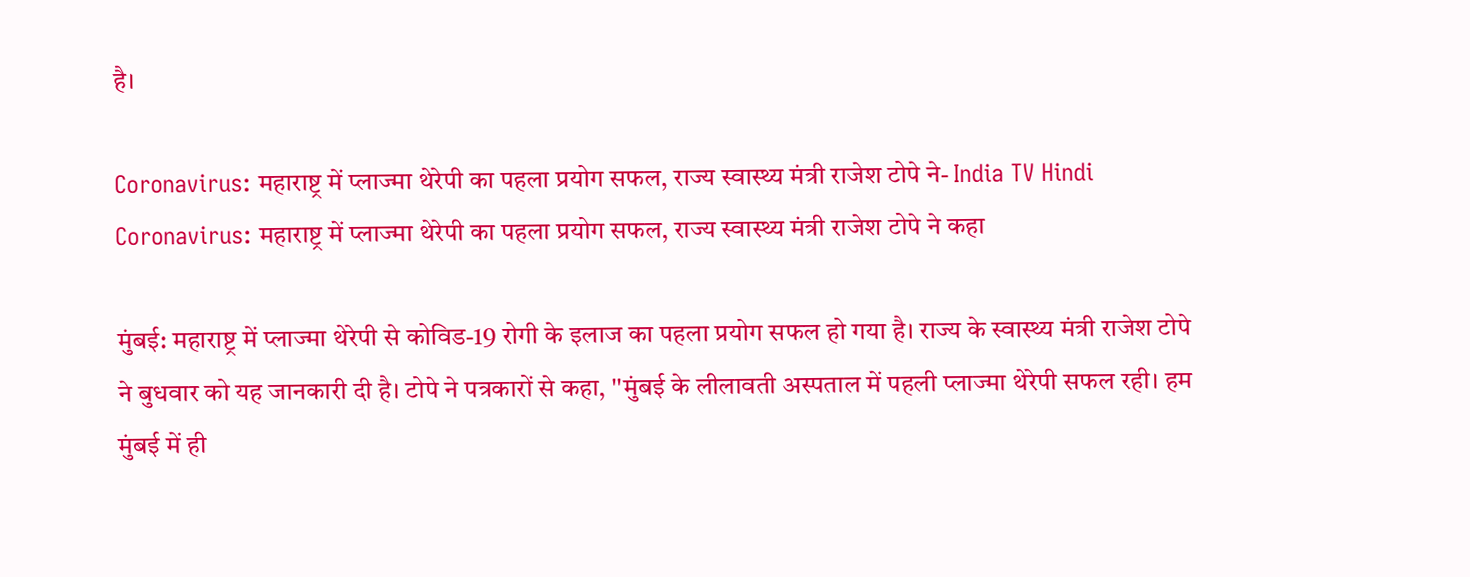है।

Coronavirus: महाराष्ट्र में प्लाज्मा थेरेपी का पहला प्रयोग सफल, राज्य स्वास्थ्य मंत्री राजेश टोपे ने- India TV Hindi
Coronavirus: महाराष्ट्र में प्लाज्मा थेरेपी का पहला प्रयोग सफल, राज्य स्वास्थ्य मंत्री राजेश टोपे ने कहा

मुंबई: महाराष्ट्र में प्लाज्मा थेरेपी से कोविड-19 रोगी के इलाज का पहला प्रयोग सफल हो गया है। राज्य के स्वास्थ्य मंत्री राजेश टोपे ने बुधवार को यह जानकारी दी है। टोपे ने पत्रकारों से कहा, ''मुंबई के लीलावती अस्पताल में पहली प्लाज्मा थेरेपी सफल रही। हम मुंबई में ही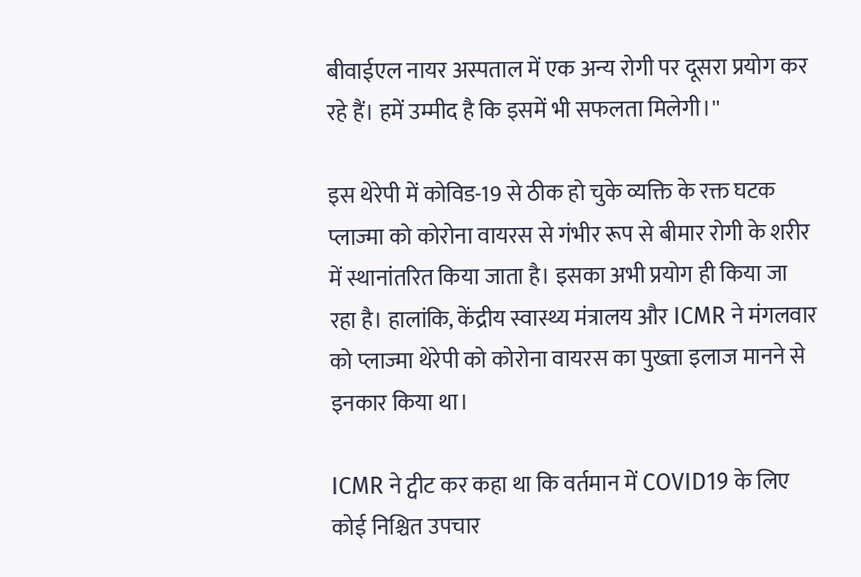बीवाईएल नायर अस्पताल में एक अन्य रोगी पर दूसरा प्रयोग कर रहे हैं। हमें उम्मीद है कि इसमें भी सफलता मिलेगी।''

इस थेरेपी में कोविड-19 से ठीक हो चुके व्यक्ति के रक्त घटक प्लाज्मा को कोरोना वायरस से गंभीर रूप से बीमार रोगी के शरीर में स्थानांतरित किया जाता है। इसका अभी प्रयोग ही किया जा रहा है। हालांकि, केंद्रीय स्वास्थ्य मंत्रालय और ICMR ने मंगलवार को प्लाज्मा थेरेपी को कोरोना वायरस का पुख्ता इलाज मानने से इनकार किया था।

ICMR ने ट्वीट कर कहा था कि वर्तमान में COVID19 के लिए कोई निश्चित उपचार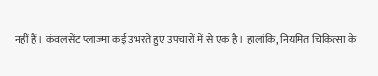नहीं हैं। कंवलसेंट प्लाज्मा कई उभरते हुए उपचारों में से एक है। हालांकि, नियमित चिकित्सा के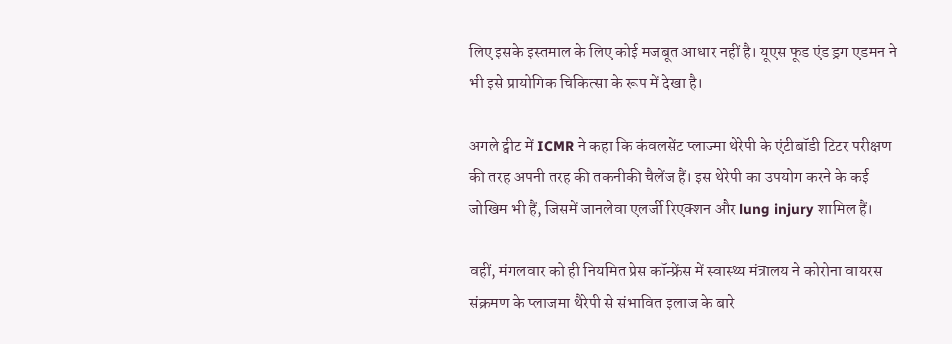लिए इसके इस्तमाल के लिए कोई मजबूत आधार नहीं है। यूएस फूड एंड ड्रग एडमन ने भी इसे प्रायोगिक चिकित्सा के रूप में देखा है।

अगले ट्वीट में ICMR ने कहा कि कंवलसेंट प्लाज्मा थेरेपी के एंटीबॉडी टिटर परीक्षण की तरह अपनी तरह की तकनीकी चैलेंज हैं। इस थेरेपी का उपयोग करने के कई जोखिम भी हैं, जिसमें जानलेवा एलर्जी रिएक्शन और lung injury शामिल हैं।

वहीं, मंगलवार को ही नियमित प्रेस कॉन्फ्रेंस में स्वास्थ्य मंत्रालय ने कोरोना वायरस संक्रमण के प्लाजमा थैरेपी से संभावित इलाज के बारे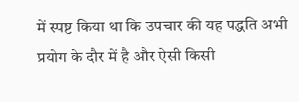में स्पष्ट किया था कि उपचार की यह पद्धति अभी प्रयोग के दौर में है और ऐसी किसी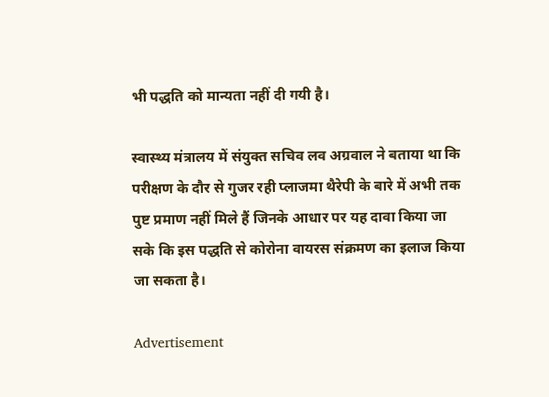भी पद्धति को मान्यता नहीं दी गयी है।

स्वास्थ्य मंत्रालय में संयुक्त सचिव लव अग्रवाल ने बताया था कि परीक्षण के दौर से गुजर रही प्लाजमा थैरेपी के बारे में अभी तक पुष्ट प्रमाण नहीं मिले हैं जिनके आधार पर यह दावा किया जा सके कि इस पद्धति से कोरोना वायरस संक्रमण का इलाज किया जा सकता है।

Advertisement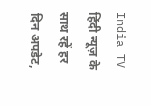India TV हिंदी न्यूज़ के साथ रहें हर दिन अपडेट,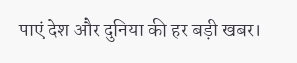पाएं देश और दुनिया की हर बड़ी खबर।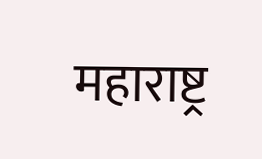महाराष्ट्र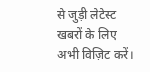से जुड़ी लेटेस्ट खबरों के लिए अभी विज़िट करें।